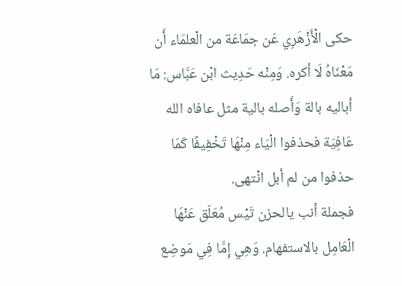حكى الْأَزْهَرِي عَن جمَاعَة من الْعلمَاء أَن مَعْنَاهُ لَا أكره. وَمِنْه حَدِيث ابْن عَبَّاس: مَا أباليه بالة وَأَصله بالية مثل عافاه الله عَافِيَة فحذفوا الْيَاء مِنْهَا تَخْفِيفًا كَمَا حذفوا من لم أبل انْتهى.
فجملة أنب يالحزن تَيْس مُعَلّق عَنْهَا الْعَامِل بالاستفهام. وَهِي إِمَّا فِي مَوضِع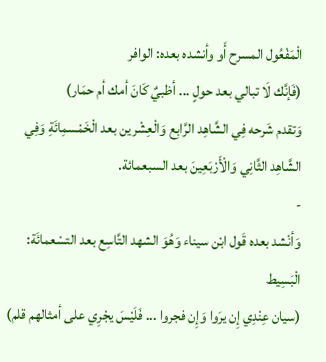الْمَفْعُول المسرح أَو وأنشده بعده: الوافر
(فَإنَّك لَا تبالي بعد حولٍ ... أظبيٌ كَانَ أمك أم حمَار)
وَتقدم شَرحه فِي الشَّاهِد الرَّابِع وَالْعِشْرين بعد الْخَمْسمِائَةِ وَفِي الشَّاهِد الثَّانِي وَالْأَرْبَعِينَ بعد السبعمائة.
-
وَأنْشد بعده قَول ابْن سيناء وَهُوَ الشهد التَّاسِع بعد التسْعمائَة: الْبَسِيط
(سيان عِنْدِي إِن يرَوا وَإِن فجروا ... فَلَيْسَ يجْرِي على أمثالهم قلم)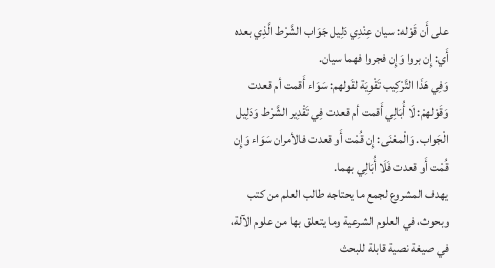على أَن قَوْله: سيان عِنْدِي دَلِيل جَوَاب الشَّرْط الَّذِي بعده أَي: إِن بروا وَإِن فجروا فهما سيان.
وَفِي هَذَا التَّرْكِيب تَقْوِيَة لقَولهم: سَوَاء أَقمت أم قعدت وَقَوْلهمْ: لَا أُبَالِي أَقمت أم قعدت فِي تَقْدِير الشَّرْط وَدَلِيل الْجَواب. وَالْمعْنَى: إِن قُمْت أَو قعدت فالأمران سَوَاء وَإِن قُمْت أَو قعدت فَلَا أُبَالِي بهما.
يهدف المشروع لجمع ما يحتاجه طالب العلم من كتب وبحوث، في العلوم الشرعية وما يتعلق بها من علوم الآلة، في صيغة نصية قابلة للبحث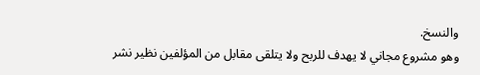والنسخ.
وهو مشروع مجاني لا يهدف للربح ولا يتلقى مقابل من المؤلفين نظير نشر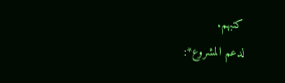كتبهم.
لدعم المشروع*: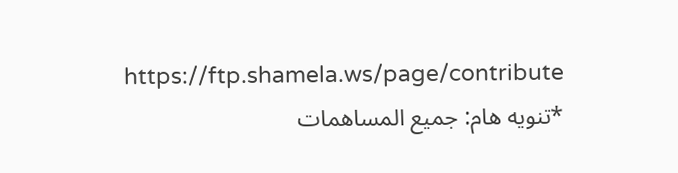https://ftp.shamela.ws/page/contribute
*تنويه هام: جميع المساهمات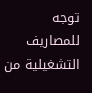توجه للمصاريف التشغيلية من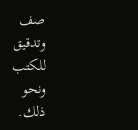صف وتدقيق للكتب ونحو ذلك.